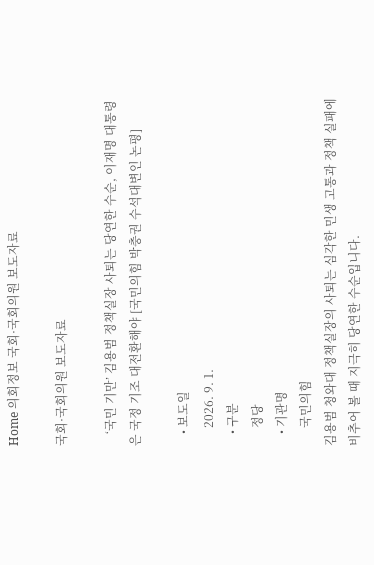Home 의회정보 국회·국회의원 보도자료

국회·국회의원 보도자료

    ‘국민 기만’ 김용범 정책실장 사퇴는 당연한 수순, 이재명 대통령은 국정 기조 대전환해야 [국민의힘 박충권 수석대변인 논평]

    • 보도일
      2026. 9. 1.
    • 구분
      정당
    • 기관명
      국민의힘
김용범 청와대 정책실장의 사퇴는 심각한 민생 고통과 정책 실패에 비추어 볼 때 지극히 당연한 수순입니다.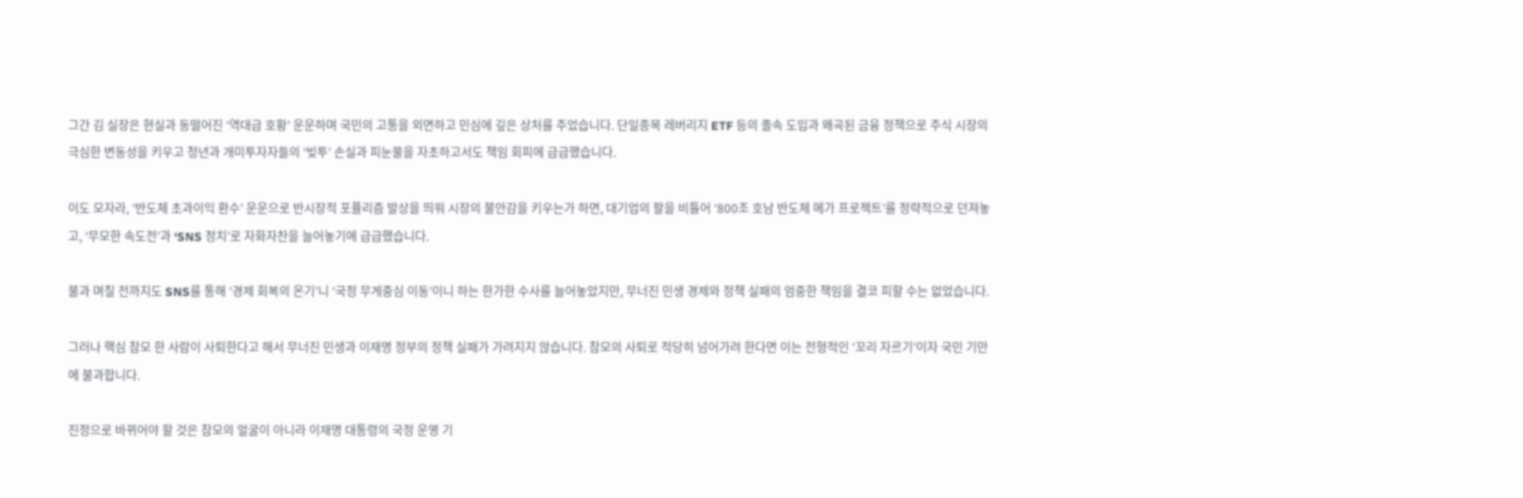그간 김 실장은 현실과 동떨어진 ‘역대급 호황’ 운운하며 국민의 고통을 외면하고 민심에 깊은 상처를 주었습니다. 단일종목 레버리지 ETF 등의 졸속 도입과 왜곡된 금융 정책으로 주식 시장의 극심한 변동성을 키우고 청년과 개미투자자들의 ‘빚투’ 손실과 피눈물을 자초하고서도 책임 회피에 급급했습니다.

이도 모자라, ‘반도체 초과이익 환수’ 운운으로 반시장적 포퓰리즘 발상을 띄워 시장의 불안감을 키우는가 하면, 대기업의 팔을 비틀어 ‘800조 호남 반도체 메가 프로젝트’를 정략적으로 던져놓고, ‘무모한 속도전’과 ‘SNS 정치’로 자화자찬을 늘어놓기에 급급했습니다.

불과 며칠 전까지도 SNS를 통해 ‘경제 회복의 온기’니 ‘국정 무게중심 이동’이니 하는 한가한 수사를 늘어놓았지만, 무너진 민생 경제와 정책 실패의 엄중한 책임을 결코 피할 수는 없었습니다.

그러나 핵심 참모 한 사람이 사퇴한다고 해서 무너진 민생과 이재명 정부의 정책 실패가 가려지지 않습니다. 참모의 사퇴로 적당히 넘어가려 한다면 이는 전형적인 ‘꼬리 자르기’이자 국민 기만에 불과합니다.

진정으로 바뀌어야 할 것은 참모의 얼굴이 아니라 이재명 대통령의 국정 운영 기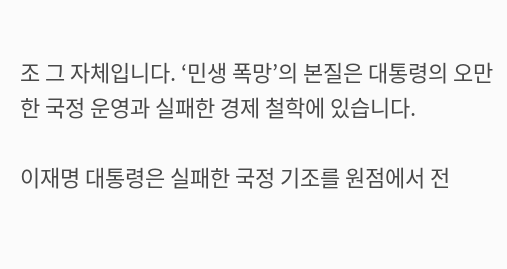조 그 자체입니다. ‘민생 폭망’의 본질은 대통령의 오만한 국정 운영과 실패한 경제 철학에 있습니다.

이재명 대통령은 실패한 국정 기조를 원점에서 전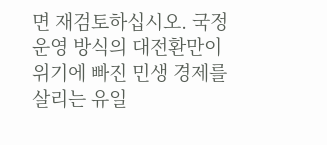면 재검토하십시오. 국정 운영 방식의 대전환만이 위기에 빠진 민생 경제를 살리는 유일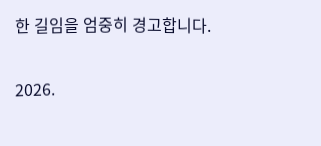한 길임을 엄중히 경고합니다.

2026.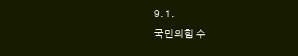9. 1.
국민의힘 수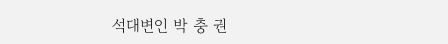석대변인 박 충 권